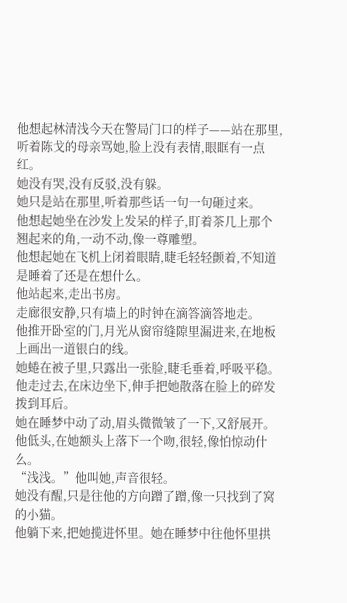他想起林清浅今天在警局门口的样子——站在那里,听着陈戈的母亲骂她,脸上没有表情,眼眶有一点红。
她没有哭,没有反驳,没有躲。
她只是站在那里,听着那些话一句一句砸过来。
他想起她坐在沙发上发呆的样子,盯着茶几上那个翘起来的角,一动不动,像一尊雕塑。
他想起她在飞机上闭着眼睛,睫毛轻轻颤着,不知道是睡着了还是在想什么。
他站起来,走出书房。
走廊很安静,只有墙上的时钟在滴答滴答地走。
他推开卧室的门,月光从窗帘缝隙里漏进来,在地板上画出一道银白的线。
她蜷在被子里,只露出一张脸,睫毛垂着,呼吸平稳。
他走过去,在床边坐下,伸手把她散落在脸上的碎发拨到耳后。
她在睡梦中动了动,眉头微微皱了一下,又舒展开。
他低头,在她额头上落下一个吻,很轻,像怕惊动什么。
“浅浅。”他叫她,声音很轻。
她没有醒,只是往他的方向蹭了蹭,像一只找到了窝的小猫。
他躺下来,把她揽进怀里。她在睡梦中往他怀里拱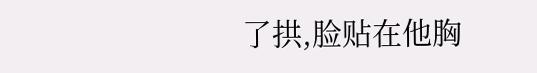了拱,脸贴在他胸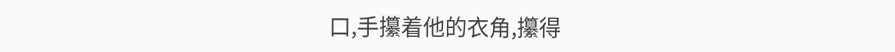口,手攥着他的衣角,攥得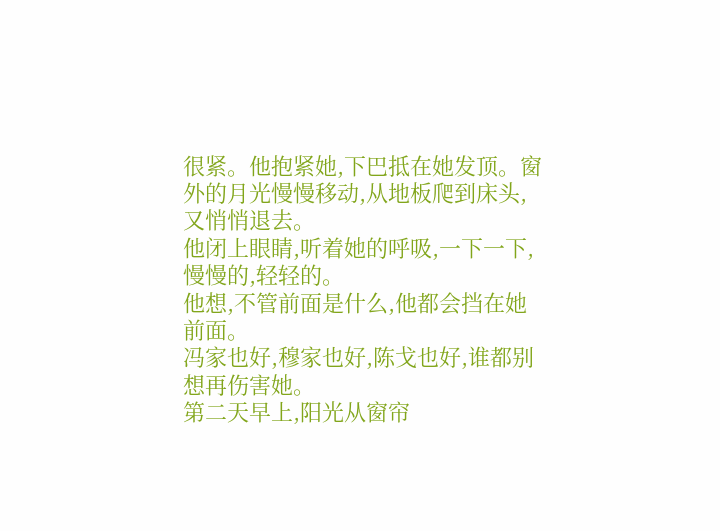很紧。他抱紧她,下巴抵在她发顶。窗外的月光慢慢移动,从地板爬到床头,又悄悄退去。
他闭上眼睛,听着她的呼吸,一下一下,慢慢的,轻轻的。
他想,不管前面是什么,他都会挡在她前面。
冯家也好,穆家也好,陈戈也好,谁都别想再伤害她。
第二天早上,阳光从窗帘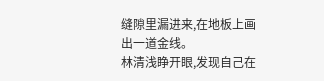缝隙里漏进来,在地板上画出一道金线。
林清浅睁开眼,发现自己在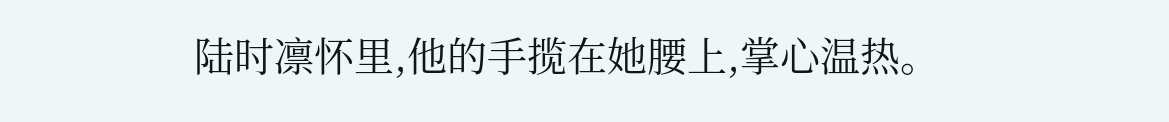陆时凛怀里,他的手揽在她腰上,掌心温热。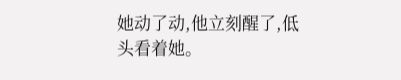她动了动,他立刻醒了,低头看着她。